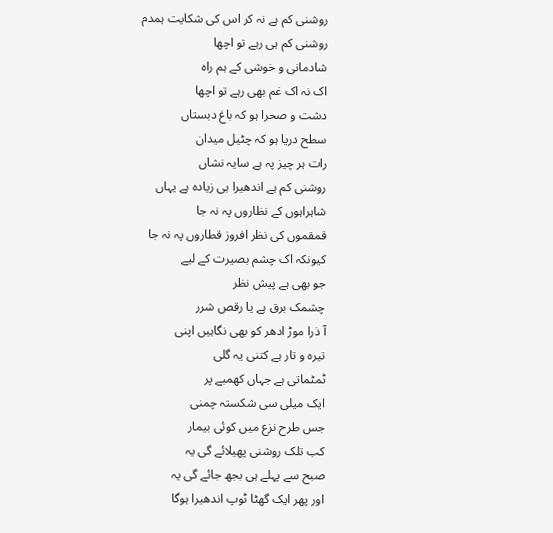روشنی کم ہے نہ کر اس کی شکایت ہمدم
روشنی کم ہی رہے تو اچھا
شادمانی و خوشی کے ہم راہ
اک نہ اک غم بھی رہے تو اچھا
دشت و صحرا ہو کہ باغ دبستاں
سطح دریا ہو کہ چٹیل میدان
رات ہر چیز پہ ہے سایہ نشاں
روشنی کم ہے اندھیرا ہی زیادہ ہے یہاں
شاہراہوں کے نظاروں پہ نہ جا
قمقموں کی نظر افروز قطاروں پہ نہ جا
کیونکہ اک چشم بصیرت کے لیے
جو بھی ہے پیش نظر
چشمک برق ہے یا رقص شرر
آ ذرا موڑ ادھر کو بھی نگاہیں اپنی
تیرہ و تار ہے کتنی یہ گلی
ٹمٹماتی ہے جہاں کھمبے پر
ایک میلی سی شکستہ چمنی
جس طرح نزع میں کوئی بیمار
کب تلک روشنی پھیلائے گی یہ
صبح سے پہلے ہی بجھ جائے گی یہ
اور پھر ایک گھٹا ٹوپ اندھیرا ہوگا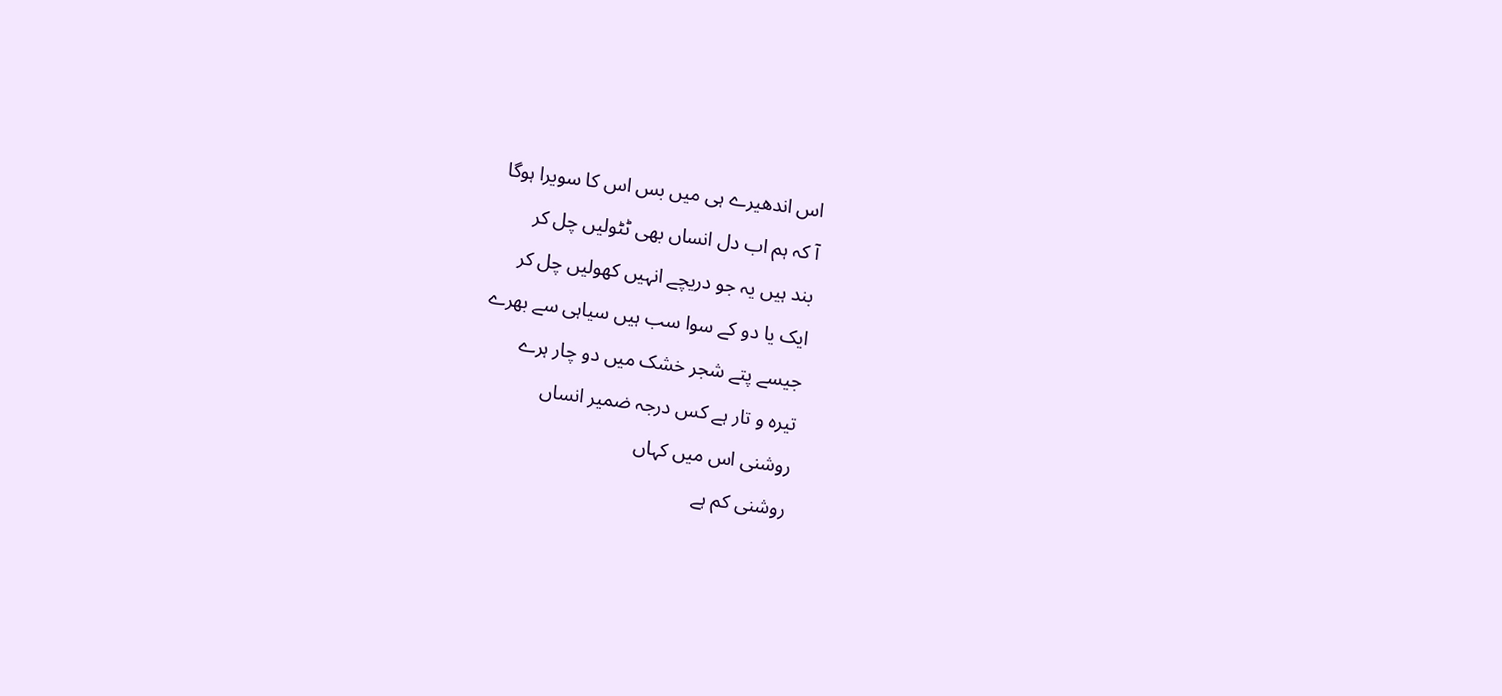اس اندھیرے ہی میں بس اس کا سویرا ہوگا
آ کہ ہم اب دل انساں بھی ٹٹولیں چل کر
بند ہیں یہ جو دریچے انہیں کھولیں چل کر
ایک یا دو کے سوا سب ہیں سیاہی سے بھرے
جیسے پتے شجر خشک میں دو چار ہرے
تیرہ و تار ہے کس درجہ ضمیر انساں
روشنی اس میں کہاں
روشنی کم ہے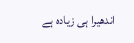اندھیرا ہی زیادہ ہے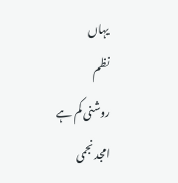یہاں
نظم
روشنی کم ہے
امجد نجمی